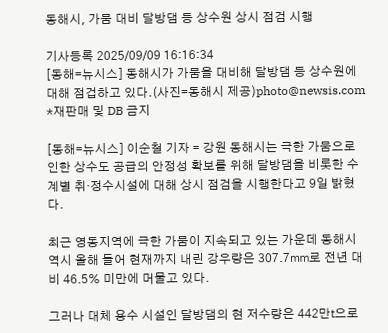동해시, 가뭄 대비 달방댐 등 상수원 상시 점검 시행

기사등록 2025/09/09 16:16:34
[동해=뉴시스] 동해시가 가뭄을 대비해 달방댐 등 상수원에 대해 점겁하고 있다.(사진=동해시 제공)photo@newsis.com *재판매 및 DB 금지

[동해=뉴시스] 이순철 기자 = 강원 동해시는 극한 가뭄으로 인한 상수도 공급의 안정성 확보를 위해 달방댐을 비롯한 수계별 취·정수시설에 대해 상시 점검을 시행한다고 9일 밝혔다.

최근 영동지역에 극한 가뭄이 지속되고 있는 가운데 동해시 역시 올해 들어 현재까지 내린 강우량은 307.7㎜로 전년 대비 46.5% 미만에 머물고 있다.

그러나 대체 용수 시설인 달방댐의 현 저수량은 442만t으로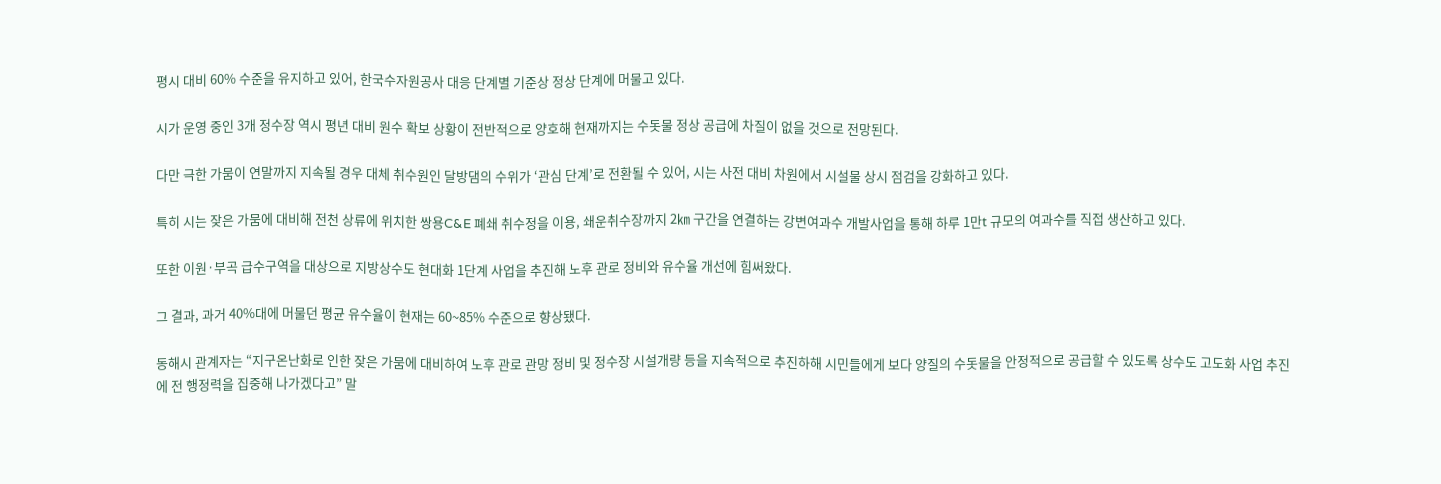평시 대비 60% 수준을 유지하고 있어, 한국수자원공사 대응 단계별 기준상 정상 단계에 머물고 있다.

시가 운영 중인 3개 정수장 역시 평년 대비 원수 확보 상황이 전반적으로 양호해 현재까지는 수돗물 정상 공급에 차질이 없을 것으로 전망된다.

다만 극한 가뭄이 연말까지 지속될 경우 대체 취수원인 달방댐의 수위가 ‘관심 단계’로 전환될 수 있어, 시는 사전 대비 차원에서 시설물 상시 점검을 강화하고 있다.

특히 시는 잦은 가뭄에 대비해 전천 상류에 위치한 쌍용C&E 폐쇄 취수정을 이용, 쇄운취수장까지 2㎞ 구간을 연결하는 강변여과수 개발사업을 통해 하루 1만t 규모의 여과수를 직접 생산하고 있다.

또한 이원·부곡 급수구역을 대상으로 지방상수도 현대화 1단계 사업을 추진해 노후 관로 정비와 유수율 개선에 힘써왔다.

그 결과, 과거 40%대에 머물던 평균 유수율이 현재는 60~85% 수준으로 향상됐다.

동해시 관계자는 “지구온난화로 인한 잦은 가뭄에 대비하여 노후 관로 관망 정비 및 정수장 시설개량 등을 지속적으로 추진하해 시민들에게 보다 양질의 수돗물을 안정적으로 공급할 수 있도록 상수도 고도화 사업 추진에 전 행정력을 집중해 나가겠다고” 말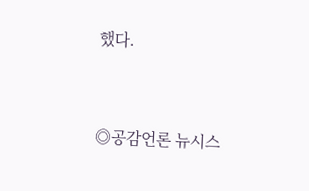했다.


◎공감언론 뉴시스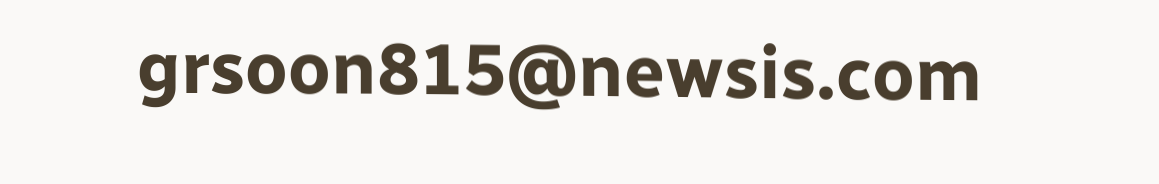grsoon815@newsis.com